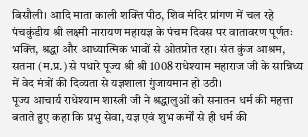बिसौली। आदि माता काली शक्ति पीठ, शिव मंदिर प्रांगण में चल रहे पंचकुंडीय श्री लक्ष्मी नारायण महायज्ञ के पंचम दिवस पर वातावरण पूर्णतः भक्ति, श्रद्धा और आध्यात्मिक भावों से ओतप्रोत रहा। संत कुंज आश्रम, सतना (म.प्र.) से पधारे पूज्य श्री श्री 1008 राधेश्याम महाराज जी के सान्निध्य में वेद मंत्रों की दिव्यता से यज्ञशाला गुंजायमान हो उठी।
पूज्य आचार्य राधेश्याम शास्त्री जी ने श्रद्धालुओं को सनातन धर्म की महत्ता बताते हुए कहा कि प्रभु सेवा, यज्ञ एवं शुभ कर्मों से ही धर्म की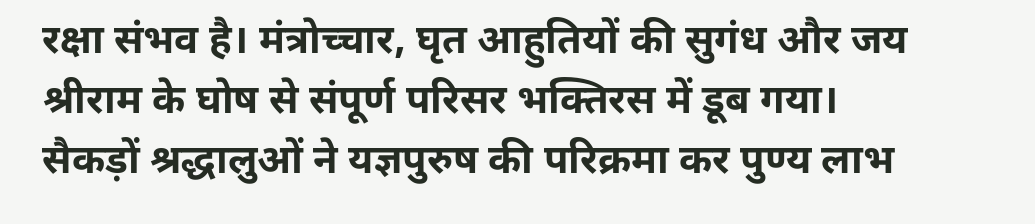रक्षा संभव है। मंत्रोच्चार, घृत आहुतियों की सुगंध और जय श्रीराम के घोष से संपूर्ण परिसर भक्तिरस में डूब गया।
सैकड़ों श्रद्धालुओं ने यज्ञपुरुष की परिक्रमा कर पुण्य लाभ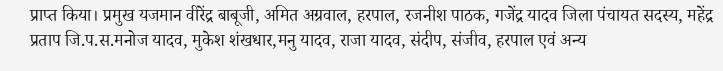प्राप्त किया। प्रमुख यजमान वीरेंद्र बाबूजी, अमित अग्रवाल, हरपाल, रजनीश पाठक, गजेंद्र यादव जिला पंचायत सदस्य, महेंद्र प्रताप जि.प.स.मनोज यादव, मुकेश शंखधार,मनु यादव, राजा यादव, संदीप, संजीव, हरपाल एवं अन्य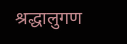श्रद्धालुगण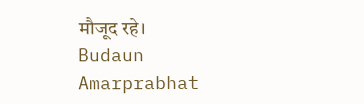मौजूद रहे।
Budaun Amarprabhat